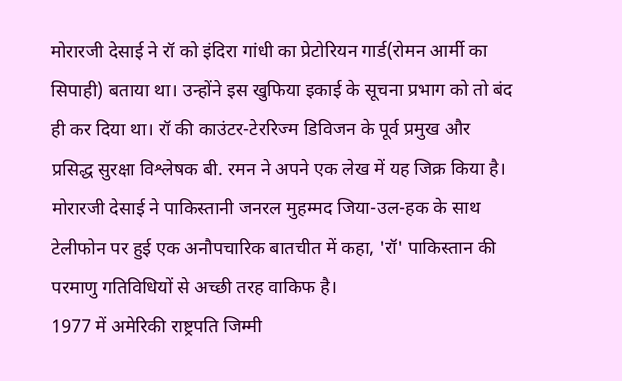मोरारजी देसाई ने रॉ को इंदिरा गांधी का प्रेटोरियन गार्ड(रोमन आर्मी का सिपाही) बताया था। उन्होंने इस खुफिया इकाई के सूचना प्रभाग को तो बंद ही कर दिया था। रॉ की काउंटर-टेररिज्म डिविजन के पूर्व प्रमुख और प्रसिद्ध सुरक्षा विश्लेषक बी. रमन ने अपने एक लेख में यह जिक्र किया है। मोरारजी देसाई ने पाकिस्तानी जनरल मुहम्मद जिया-उल-हक के साथ टेलीफोन पर हुई एक अनौपचारिक बातचीत में कहा, 'रॉ' पाकिस्तान की परमाणु गतिविधियों से अच्छी तरह वाकिफ है।
1977 में अमेरिकी राष्ट्रपति जिम्मी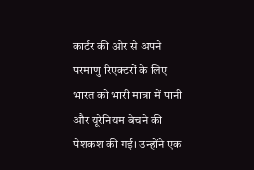कार्टर की ओर से अपने परमाणु रिएक्टरों के लिए भारत को भारी मात्रा में पानी और यूरेनियम बेचने की पेशकश की गई। उन्होंने एक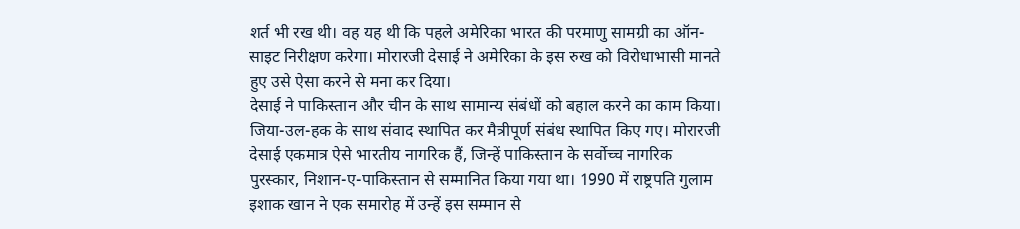शर्त भी रख थी। वह यह थी कि पहले अमेरिका भारत की परमाणु सामग्री का ऑन-साइट निरीक्षण करेगा। मोरारजी देसाई ने अमेरिका के इस रुख को विरोधाभासी मानते हुए उसे ऐसा करने से मना कर दिया।
देसाई ने पाकिस्तान और चीन के साथ सामान्य संबंधों को बहाल करने का काम किया। जिया-उल-हक के साथ संवाद स्थापित कर मैत्रीपूर्ण संबंध स्थापित किए गए। मोरारजी देसाई एकमात्र ऐसे भारतीय नागरिक हैं, जिन्हें पाकिस्तान के सर्वोच्च नागरिक पुरस्कार, निशान-ए-पाकिस्तान से सम्मानित किया गया था। 1990 में राष्ट्रपति गुलाम इशाक खान ने एक समारोह में उन्हें इस सम्मान से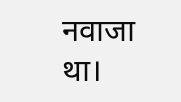नवाजा था।